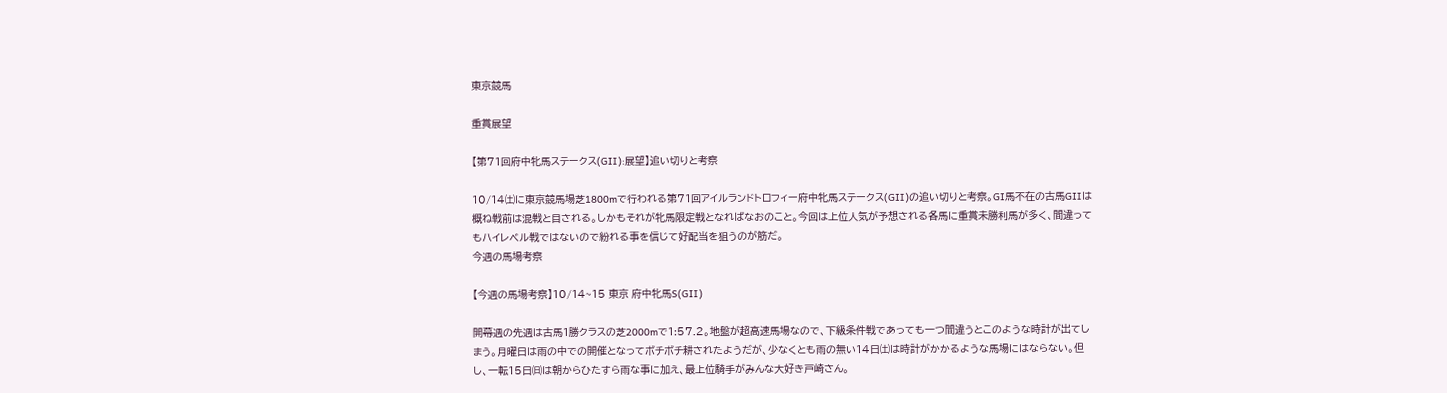東京競馬

重賞展望

【第71回府中牝馬ステークス(GⅡ):展望】追い切りと考察

10/14㈯に東京競馬場芝1800mで行われる第71回アイルランドトロフィー府中牝馬ステークス(GⅡ)の追い切りと考察。GI馬不在の古馬GⅡは概ね戦前は混戦と目される。しかもそれが牝馬限定戦となればなおのこと。今回は上位人気が予想される各馬に重賞未勝利馬が多く、間違ってもハイレベル戦ではないので紛れる事を信じて好配当を狙うのが筋だ。
今週の馬場考察

【今週の馬場考察】10/14~15 東京 府中牝馬S(GⅡ)

開幕週の先週は古馬1勝クラスの芝2000mで1:57.2。地盤が超高速馬場なので、下級条件戦であっても一つ間違うとこのような時計が出てしまう。月曜日は雨の中での開催となってボチボチ耕されたようだが、少なくとも雨の無い14日㈯は時計がかかるような馬場にはならない。但し、一転15日㈰は朝からひたすら雨な事に加え、最上位騎手がみんな大好き戸崎さん。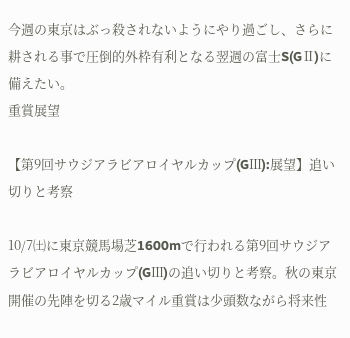今週の東京はぶっ殺されないようにやり過ごし、さらに耕される事で圧倒的外枠有利となる翌週の富士S(GⅡ)に備えたい。
重賞展望

【第9回サウジアラビアロイヤルカップ(GⅢ):展望】追い切りと考察

10/7㈯に東京競馬場芝1600mで行われる第9回サウジアラビアロイヤルカップ(GⅢ)の追い切りと考察。秋の東京開催の先陣を切る2歳マイル重賞は少頭数ながら将来性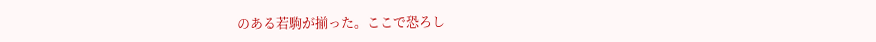のある若駒が揃った。ここで恐ろし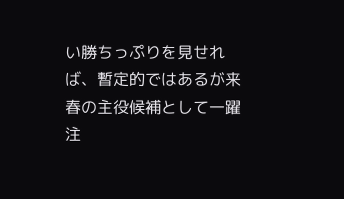い勝ちっぷりを見せれば、暫定的ではあるが来春の主役候補として一躍注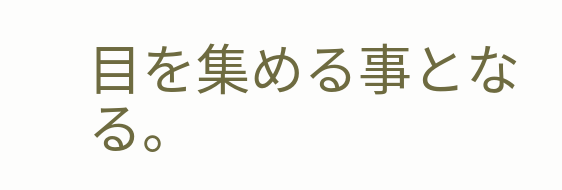目を集める事となる。